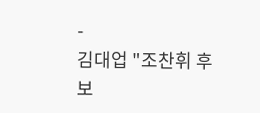-
김대업 "조찬휘 후보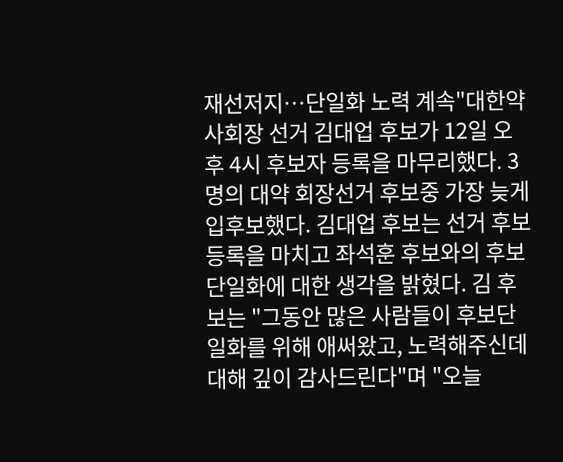재선저지…단일화 노력 계속"대한약사회장 선거 김대업 후보가 12일 오후 4시 후보자 등록을 마무리했다. 3명의 대약 회장선거 후보중 가장 늦게 입후보했다. 김대업 후보는 선거 후보 등록을 마치고 좌석훈 후보와의 후보단일화에 대한 생각을 밝혔다. 김 후보는 "그동안 많은 사람들이 후보단일화를 위해 애써왔고, 노력해주신데 대해 깊이 감사드린다"며 "오늘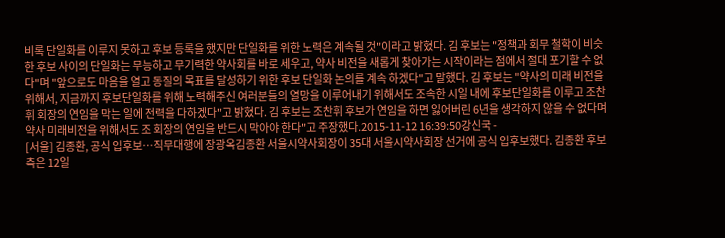비록 단일화를 이루지 못하고 후보 등록을 했지만 단일화를 위한 노력은 계속될 것"이라고 밝혔다. 김 후보는 "정책과 회무 철학이 비슷한 후보 사이의 단일화는 무능하고 무기력한 약사회를 바로 세우고, 약사 비전을 새롭게 찾아가는 시작이라는 점에서 절대 포기할 수 없다"며 "앞으로도 마음을 열고 동질의 목표를 달성하기 위한 후보 단일화 논의를 계속 하겠다"고 말했다. 김 후보는 "약사의 미래 비전을 위해서, 지금까지 후보단일화를 위해 노력해주신 여러분들의 열망을 이루어내기 위해서도 조속한 시일 내에 후보단일화를 이루고 조찬휘 회장의 연임을 막는 일에 전력을 다하겠다"고 밝혔다. 김 후보는 조찬휘 후보가 연임을 하면 잃어버린 6년을 생각하지 않을 수 없다며 약사 미래비전을 위해서도 조 회장의 연임을 반드시 막아야 한다"고 주장했다.2015-11-12 16:39:50강신국 -
[서울] 김종환, 공식 입후보…직무대행에 장광옥김종환 서울시약사회장이 35대 서울시약사회장 선거에 공식 입후보했다. 김종환 후보측은 12일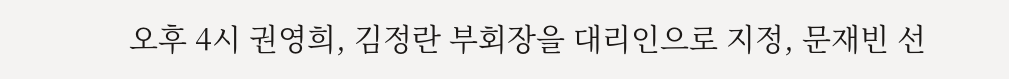오후 4시 권영희, 김정란 부회장을 대리인으로 지정, 문재빈 선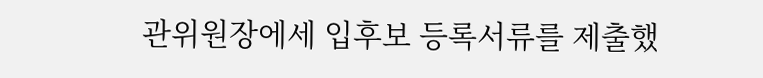관위원장에세 입후보 등록서류를 제출했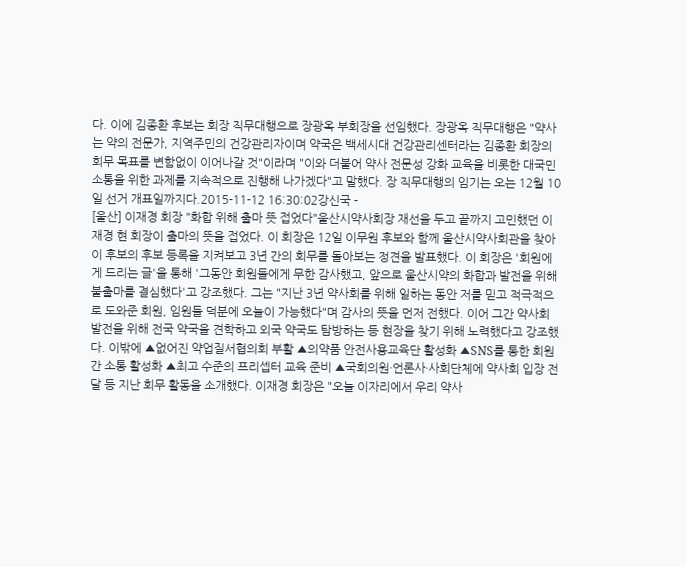다. 이에 김종환 후보는 회장 직무대행으로 장광옥 부회장을 선임했다. 장광옥 직무대행은 "약사는 약의 전문가, 지역주민의 건강관리자이며 약국은 백세시대 건강관리센터라는 김종환 회장의 회무 목표를 변함없이 이어나갈 것"이라며 "이와 더불어 약사 전문성 강화 교육을 비롯한 대국민 소통을 위한 과제를 지속적으로 진행해 나가겠다"고 말했다. 장 직무대행의 임기는 오는 12월 10일 선거 개표일까지다.2015-11-12 16:30:02강신국 -
[울산] 이재경 회장 "화합 위해 출마 뜻 접었다"울산시약사회장 재선을 두고 끝까지 고민했던 이재경 현 회장이 출마의 뜻을 접었다. 이 회장은 12일 이무원 후보와 함께 울산시약사회관을 찾아 이 후보의 후보 등록을 지켜보고 3년 간의 회무를 돌아보는 정견을 발표했다. 이 회장은 '회원에게 드리는 글'을 통해 '그동안 회원들에게 무한 감사했고, 앞으로 울산시약의 화합과 발전을 위해 불출마를 결심했다'고 강조했다. 그는 "지난 3년 약사회를 위해 일하는 동안 저를 믿고 적극적으로 도와준 회원, 임원들 덕분에 오늘이 가능했다"며 감사의 뜻을 먼저 전했다. 이어 그간 약사회 발전을 위해 전국 약국을 견학하고 외국 약국도 탐방하는 등 현장을 찾기 위해 노력했다고 강조했다. 이밖에 ▲없어진 약업질서협의회 부활 ▲의약품 안전사용교육단 활성화 ▲SNS를 통한 회원 간 소통 활성화 ▲최고 수준의 프리셉터 교육 준비 ▲국회의원·언론사·사회단체에 약사회 입장 전달 등 지난 회무 활동을 소개했다. 이재경 회장은 "오늘 이자리에서 우리 약사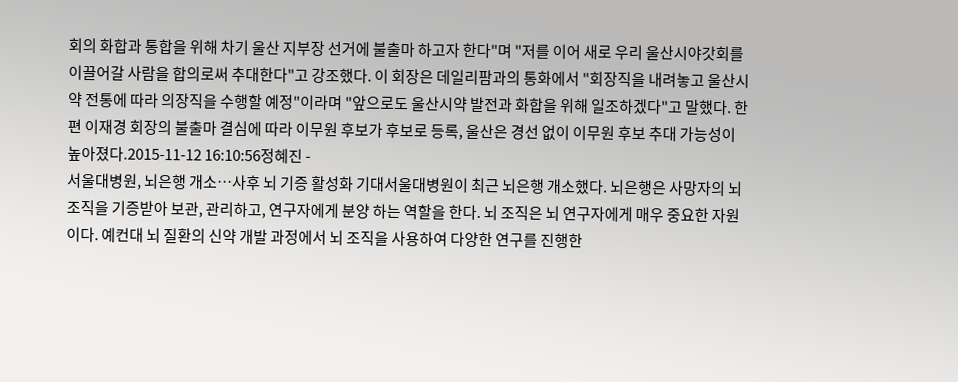회의 화합과 통합을 위해 차기 울산 지부장 선거에 불출마 하고자 한다"며 "저를 이어 새로 우리 울산시야갓회를 이끌어갈 사람을 합의로써 추대한다"고 강조했다. 이 회장은 데일리팜과의 통화에서 "회장직을 내려놓고 울산시약 전통에 따라 의장직을 수행할 예정"이라며 "앞으로도 울산시약 발전과 화합을 위해 일조하겠다"고 말했다. 한편 이재경 회장의 불출마 결심에 따라 이무원 후보가 후보로 등록, 울산은 경선 없이 이무원 후보 추대 가능성이 높아졌다.2015-11-12 16:10:56정혜진 -
서울대병원, 뇌은행 개소…사후 뇌 기증 활성화 기대서울대병원이 최근 뇌은행 개소했다. 뇌은행은 사망자의 뇌 조직을 기증받아 보관, 관리하고, 연구자에게 분양 하는 역할을 한다. 뇌 조직은 뇌 연구자에게 매우 중요한 자원이다. 예컨대 뇌 질환의 신약 개발 과정에서 뇌 조직을 사용하여 다양한 연구를 진행한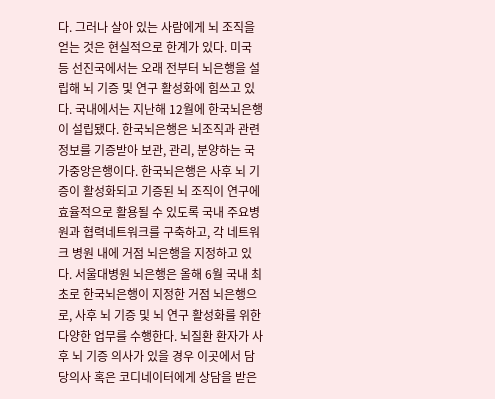다. 그러나 살아 있는 사람에게 뇌 조직을 얻는 것은 현실적으로 한계가 있다. 미국 등 선진국에서는 오래 전부터 뇌은행을 설립해 뇌 기증 및 연구 활성화에 힘쓰고 있다. 국내에서는 지난해 12월에 한국뇌은행이 설립됐다. 한국뇌은행은 뇌조직과 관련 정보를 기증받아 보관, 관리, 분양하는 국가중앙은행이다. 한국뇌은행은 사후 뇌 기증이 활성화되고 기증된 뇌 조직이 연구에 효율적으로 활용될 수 있도록 국내 주요병원과 협력네트워크를 구축하고, 각 네트워크 병원 내에 거점 뇌은행을 지정하고 있다. 서울대병원 뇌은행은 올해 6월 국내 최초로 한국뇌은행이 지정한 거점 뇌은행으로, 사후 뇌 기증 및 뇌 연구 활성화를 위한 다양한 업무를 수행한다. 뇌질환 환자가 사후 뇌 기증 의사가 있을 경우 이곳에서 담당의사 혹은 코디네이터에게 상담을 받은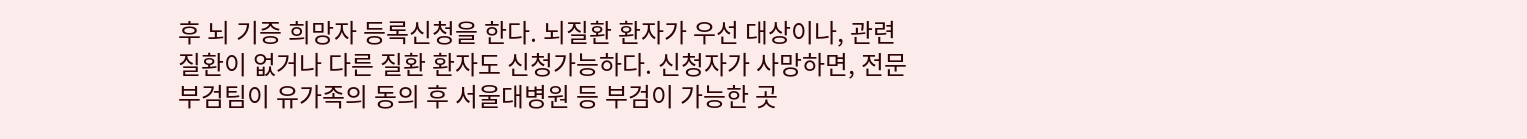후 뇌 기증 희망자 등록신청을 한다. 뇌질환 환자가 우선 대상이나, 관련 질환이 없거나 다른 질환 환자도 신청가능하다. 신청자가 사망하면, 전문 부검팀이 유가족의 동의 후 서울대병원 등 부검이 가능한 곳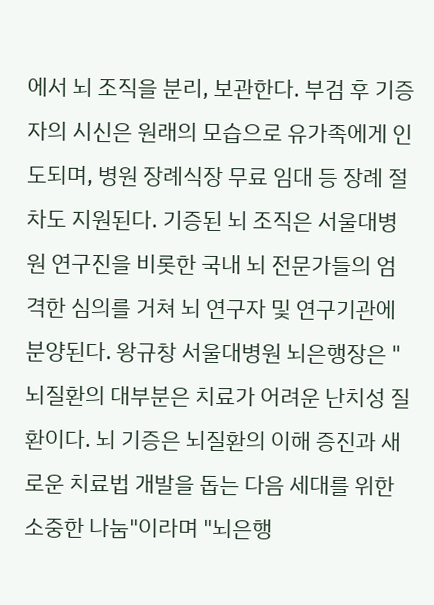에서 뇌 조직을 분리, 보관한다. 부검 후 기증자의 시신은 원래의 모습으로 유가족에게 인도되며, 병원 장례식장 무료 임대 등 장례 절차도 지원된다. 기증된 뇌 조직은 서울대병원 연구진을 비롯한 국내 뇌 전문가들의 엄격한 심의를 거쳐 뇌 연구자 및 연구기관에 분양된다. 왕규창 서울대병원 뇌은행장은 "뇌질환의 대부분은 치료가 어려운 난치성 질환이다. 뇌 기증은 뇌질환의 이해 증진과 새로운 치료법 개발을 돕는 다음 세대를 위한 소중한 나눔"이라며 "뇌은행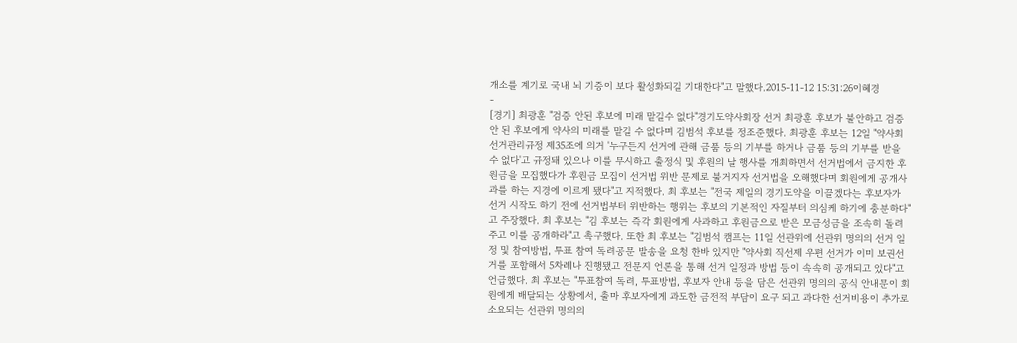개소를 계기로 국내 뇌 기증이 보다 활성화되길 기대한다"고 말했다.2015-11-12 15:31:26이혜경
-
[경기] 최광훈 "검증 안된 후보에 미래 맡길수 없다"경기도약사회장 선거 최광훈 후보가 불안하고 검증 안 된 후보에게 약사의 미래를 맡길 수 없다며 김범석 후보를 정조준했다. 최광훈 후보는 12일 "약사회 선거관리규정 제35조에 의거 '누구든지 선거에 관해 금품 등의 기부를 하거나 금품 등의 기부를 받을 수 없다'고 규정돼 있으나 이를 무시하고 출정식 및 후원의 날 행사를 개최하면서 선거법에서 금지한 후원금을 모집했다가 후원금 모집이 선거법 위반 문제로 불거지자 선거법을 오해했다며 회원에게 공개사과를 하는 지경에 이르게 됐다"고 지적했다. 최 후보는 "전국 제일의 경기도약을 이끌겠다는 후보자가 선거 시작도 하기 전에 선거법부터 위반하는 행위는 후보의 기본적인 자질부터 의심케 하기에 충분하다"고 주장했다. 최 후보는 "김 후보는 즉각 회원에게 사과하고 후원금으로 받은 모금성금을 조속히 돌려주고 이를 공개하라"고 촉구했다. 또한 최 후보는 "김범석 캠프는 11일 선관위에 선관위 명의의 선거 일정 및 참여방법, 투표 참여 독려공문 발송을 요청 한바 있지만 "약사회 직선제 우편 선거가 이미 보권선거를 포함해서 5차례나 진행됐고 전문지 언론을 통해 선거 일정과 방법 등이 속속히 공개되고 있다"고 언급했다. 최 후보는 "투표참여 독려, 투표방법, 후보자 안내 등을 담은 선관위 명의의 공식 안내문이 회원에게 배달되는 상황에서, 출마 후보자에게 과도한 금전적 부담이 요구 되고 과다한 선거비용이 추가로 소요되는 선관위 명의의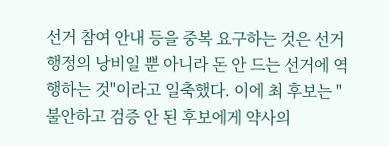선거 참여 안내 등을 중복 요구하는 것은 선거행정의 낭비일 뿐 아니라 돈 안 드는 선거에 역행하는 것"이라고 일축했다. 이에 최 후보는 "불안하고 검증 안 된 후보에게 약사의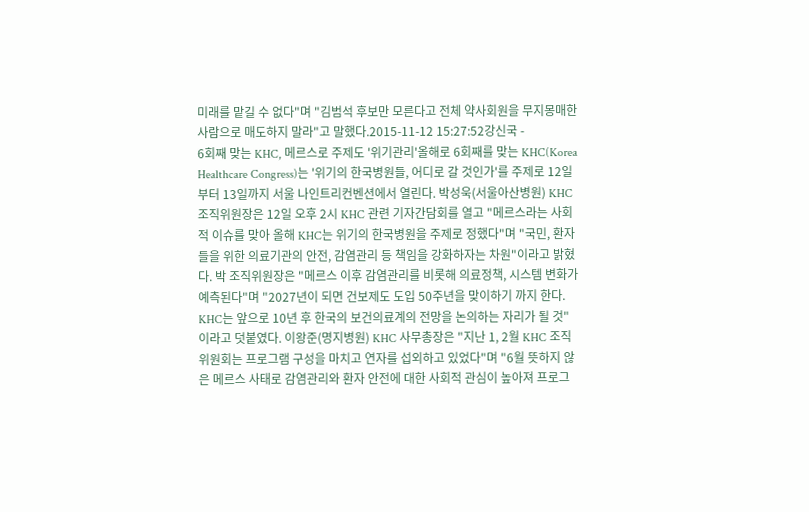미래를 맡길 수 없다"며 "김범석 후보만 모른다고 전체 약사회원을 무지몽매한 사람으로 매도하지 말라"고 말했다.2015-11-12 15:27:52강신국 -
6회째 맞는 KHC, 메르스로 주제도 '위기관리'올해로 6회째를 맞는 KHC(Korea Healthcare Congress)는 '위기의 한국병원들, 어디로 갈 것인가'를 주제로 12일부터 13일까지 서울 나인트리컨벤션에서 열린다. 박성욱(서울아산병원) KHC 조직위원장은 12일 오후 2시 KHC 관련 기자간담회를 열고 "메르스라는 사회적 이슈를 맞아 올해 KHC는 위기의 한국병원을 주제로 정했다"며 "국민, 환자들을 위한 의료기관의 안전, 감염관리 등 책임을 강화하자는 차원"이라고 밝혔다. 박 조직위원장은 "메르스 이후 감염관리를 비롯해 의료정책, 시스템 변화가 예측된다"며 "2027년이 되면 건보제도 도입 50주년을 맞이하기 까지 한다. KHC는 앞으로 10년 후 한국의 보건의료계의 전망을 논의하는 자리가 될 것"이라고 덧붙였다. 이왕준(명지병원) KHC 사무총장은 "지난 1, 2월 KHC 조직위원회는 프로그램 구성을 마치고 연자를 섭외하고 있었다"며 "6월 뜻하지 않은 메르스 사태로 감염관리와 환자 안전에 대한 사회적 관심이 높아져 프로그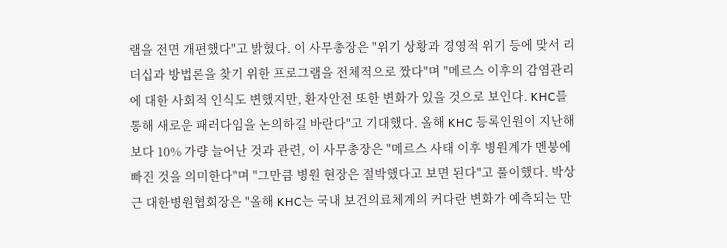램을 전면 개편했다"고 밝혔다. 이 사무총장은 "위기 상황과 경영적 위기 등에 맞서 리더십과 방법론을 찾기 위한 프로그램을 전체적으로 짰다"며 "메르스 이후의 감염관리에 대한 사회적 인식도 변했지만, 환자안전 또한 변화가 있을 것으로 보인다. KHC를 통해 새로운 패러다임을 논의하길 바란다"고 기대했다. 올해 KHC 등록인원이 지난해 보다 10% 가량 늘어난 것과 관련, 이 사무총장은 "메르스 사태 이후 병원계가 멘붕에 빠진 것을 의미한다"며 "그만큼 병원 현장은 절박했다고 보면 된다"고 풀이했다. 박상근 대한병원협회장은 "올해 KHC는 국내 보건의료체계의 커다란 변화가 예측되는 만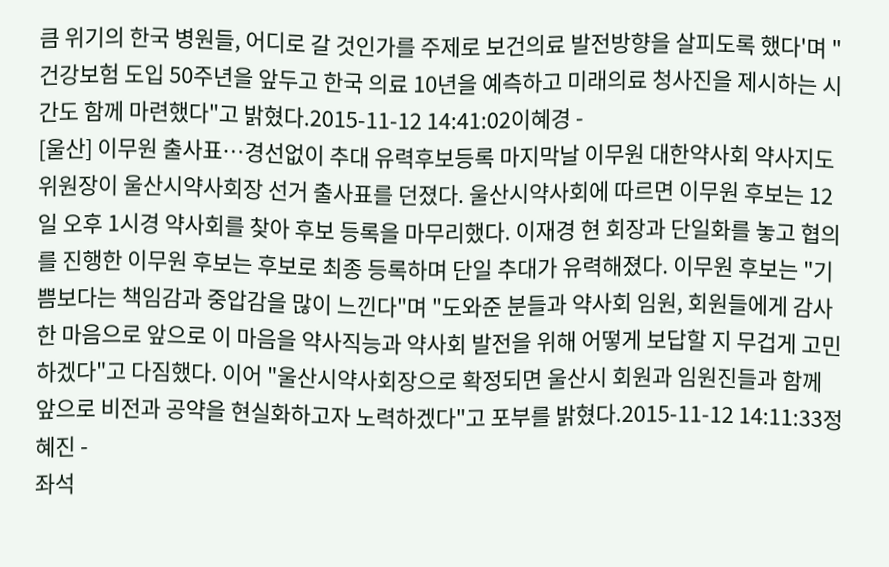큼 위기의 한국 병원들, 어디로 갈 것인가를 주제로 보건의료 발전방향을 살피도록 했다'며 "건강보험 도입 50주년을 앞두고 한국 의료 10년을 예측하고 미래의료 청사진을 제시하는 시간도 함께 마련했다"고 밝혔다.2015-11-12 14:41:02이혜경 -
[울산] 이무원 출사표…경선없이 추대 유력후보등록 마지막날 이무원 대한약사회 약사지도위원장이 울산시약사회장 선거 출사표를 던졌다. 울산시약사회에 따르면 이무원 후보는 12일 오후 1시경 약사회를 찾아 후보 등록을 마무리했다. 이재경 현 회장과 단일화를 놓고 협의를 진행한 이무원 후보는 후보로 최종 등록하며 단일 추대가 유력해졌다. 이무원 후보는 "기쁨보다는 책임감과 중압감을 많이 느낀다"며 "도와준 분들과 약사회 임원, 회원들에게 감사한 마음으로 앞으로 이 마음을 약사직능과 약사회 발전을 위해 어떻게 보답할 지 무겁게 고민하겠다"고 다짐했다. 이어 "울산시약사회장으로 확정되면 울산시 회원과 임원진들과 함께 앞으로 비전과 공약을 현실화하고자 노력하겠다"고 포부를 밝혔다.2015-11-12 14:11:33정혜진 -
좌석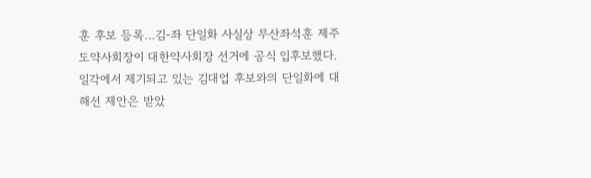훈 후보 등록…김-좌 단일화 사실상 무산좌석훈 제주도약사회장이 대한약사회장 선거에 공식 입후보했다. 일각에서 제기되고 있는 김대업 후보와의 단일화에 대해선 제안은 받았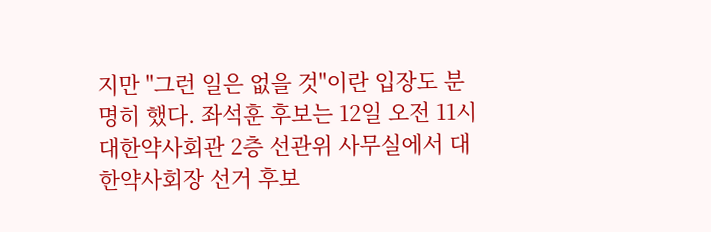지만 "그런 일은 없을 것"이란 입장도 분명히 했다. 좌석훈 후보는 12일 오전 11시 대한약사회관 2층 선관위 사무실에서 대한약사회장 선거 후보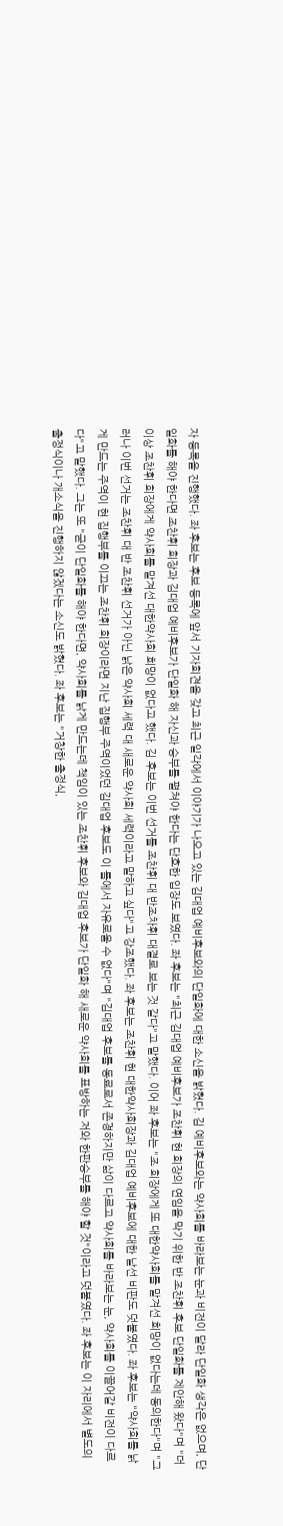자 등록을 진행했다. 좌 후보는 후보 등록에 앞서 기자회견을 갖고 최근 일각에서 이야기가 나오고 있는 김대업 예비후보와의 단일화에 대한 소신을 밝혔다. 김 예비후보와는 약사회를 바라보는 눈과 비전이 달라 단일화 생각은 없으며, 단일화를 해야 한다면 조찬휘 회장과 김대업 예비후보가 단일화 해 자신과 승부를 펼쳐야 한다는 단호한 입장도 보였다. 좌 후보는 "최근 김대업 예비후보가 조찬휘 현 회장의 연임을 막기 위한 반 조찬휘 후보 단일화를 제안해 왔다"며 "더 이상 조찬휘 회장에게 약사회를 맡겨선 대한약사회 희망이 없다고 했다. 김 후보는 이번 선거를 조찬휘 대 반조차휘 대결로 보는 것 같다"고 말했다. 이어 좌 후보는 "조 회장에게 또 대한약사회를 맡겨선 희망이 없다는데 동의한다"며 "그러나 이번 선거는 조찬휘 대 반 조찬휘 선거가 아닌 낡은 약사회 세력 대 새로운 약사회 세력이라고 말하고 싶다"고 강조했다. 좌 후보는 조찬휘 현 대한약사회장과 김대업 예비후보에 대한 날선 비판도 덧붙였다. 좌 후보는 "약사회를 낡게 만드는 주역이 현 집행부를 이끄는 조찬휘 회장이라면 지난 집행부 주역이었던 김대업 후보도 이 틀에서 자유로울 수 없다"며 "김대업 후보를 동료로서 존경하지만 삶이 다르고 약사회를 바라보는 눈, 약사회를 이끌어갈 비전이 다르다"고 말했다. 그는 또 "굳이 단일화를 해야 한다면, 약사회를 낡게 만드는데 책임이 있는 조찬휘 후보와 김대업 후보가 단일화 해 새로운 약사회를 표방하는 저와 한판승부를 해야 할 것"이라고 덧붙였다. 좌 후보는 이 자리에서 별도의 출정식이나 개소식을 진행하지 않겠다는 소신도 밝혔다. 좌 후보는 "거창한 출정식,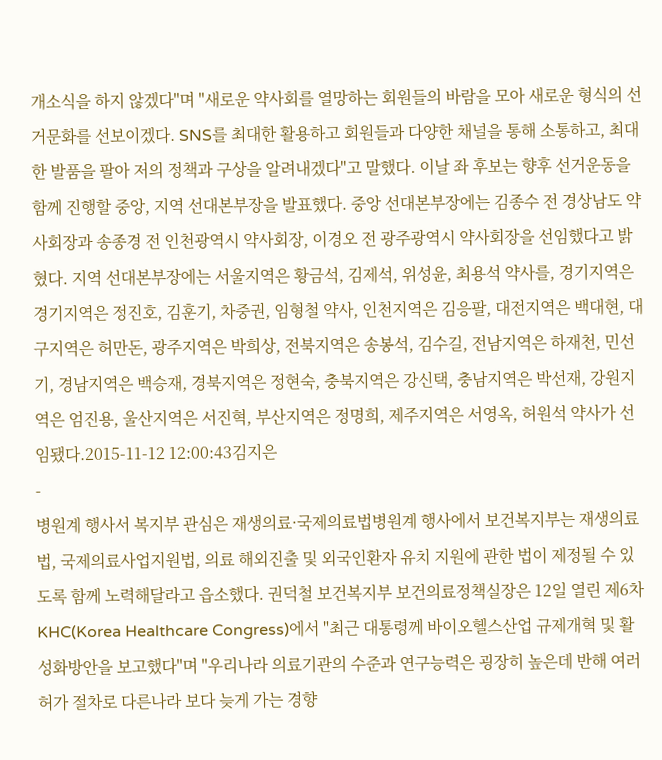개소식을 하지 않겠다"며 "새로운 약사회를 열망하는 회원들의 바람을 모아 새로운 형식의 선거문화를 선보이겠다. SNS를 최대한 활용하고 회원들과 다양한 채널을 통해 소통하고, 최대한 발품을 팔아 저의 정책과 구상을 알려내겠다"고 말했다. 이날 좌 후보는 향후 선거운동을 함께 진행할 중앙, 지역 선대본부장을 발표했다. 중앙 선대본부장에는 김종수 전 경상남도 약사회장과 송종경 전 인천광역시 약사회장, 이경오 전 광주광역시 약사회장을 선임했다고 밝혔다. 지역 선대본부장에는 서울지역은 황금석, 김제석, 위성윤, 최용석 약사를, 경기지역은 경기지역은 정진호, 김훈기, 차중권, 임형철 약사, 인천지역은 김응팔, 대전지역은 백대현, 대구지역은 허만돈, 광주지역은 박희상, 전북지역은 송봉석, 김수길, 전남지역은 하재천, 민선기, 경남지역은 백승재, 경북지역은 정현숙, 충북지역은 강신택, 충남지역은 박선재, 강원지역은 엄진용, 울산지역은 서진혁, 부산지역은 정명희, 제주지역은 서영옥, 허원석 약사가 선임됐다.2015-11-12 12:00:43김지은
-
병원계 행사서 복지부 관심은 재생의료·국제의료법병원계 행사에서 보건복지부는 재생의료법, 국제의료사업지원법, 의료 해외진출 및 외국인환자 유치 지원에 관한 법이 제정될 수 있도록 함께 노력해달라고 읍소했다. 권덕철 보건복지부 보건의료정책실장은 12일 열린 제6차 KHC(Korea Healthcare Congress)에서 "최근 대통령께 바이오헬스산업 규제개혁 및 활성화방안을 보고했다"며 "우리나라 의료기관의 수준과 연구능력은 굉장히 높은데 반해 여러 허가 절차로 다른나라 보다 늦게 가는 경향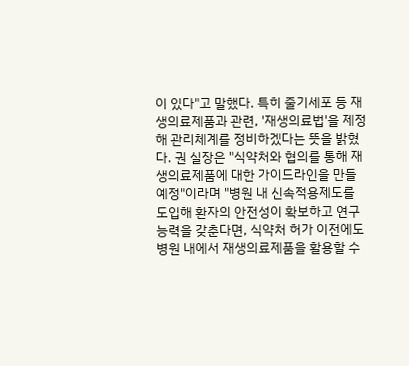이 있다"고 말했다. 특히 줄기세포 등 재생의료제품과 관련, '재생의료법'을 제정해 관리체계를 정비하겠다는 뜻을 밝혔다. 권 실장은 "식약처와 협의를 통해 재생의료제품에 대한 가이드라인을 만들 예정"이라며 "병원 내 신속적용제도를 도입해 환자의 안전성이 확보하고 연구 능력을 갖춘다면, 식약처 허가 이전에도 병원 내에서 재생의료제품을 활용할 수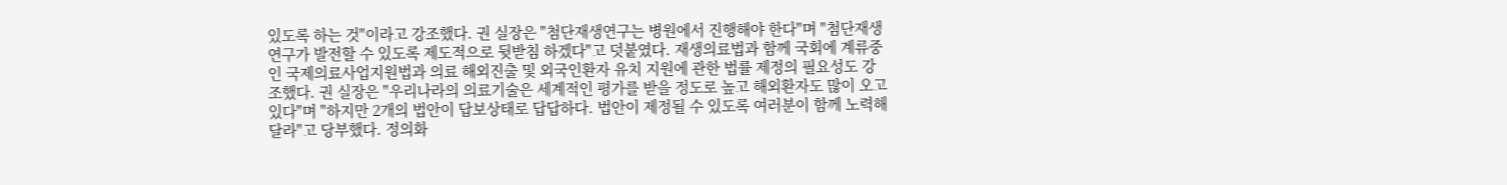있도록 하는 것"이라고 강조했다. 권 실장은 "첨단재생연구는 병원에서 진행해야 한다"며 "첨단재생연구가 발전할 수 있도록 제도적으로 뒷받침 하겠다"고 덧붙였다. 재생의료법과 함께 국회에 계류중인 국제의료사업지원법과 의료 해외진출 및 외국인환자 유치 지원에 관한 법률 제정의 필요성도 강조했다. 권 실장은 "우리나라의 의료기술은 세계적인 평가를 받을 정도로 높고 해외환자도 많이 오고 있다"며 "하지만 2개의 법안이 답보상태로 답답하다. 법안이 제정될 수 있도록 여러분이 함께 노력해달라"고 당부했다. 정의화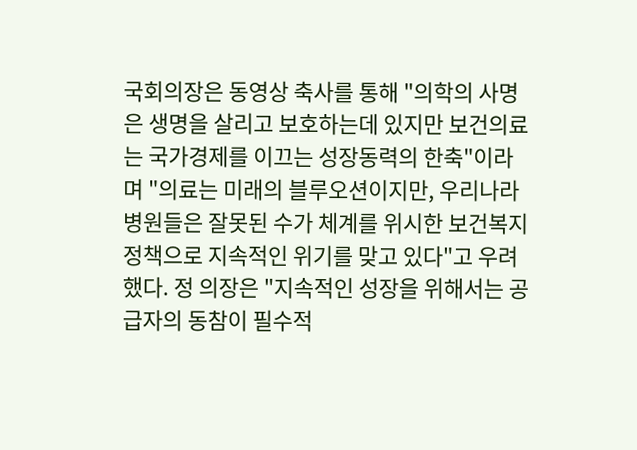국회의장은 동영상 축사를 통해 "의학의 사명은 생명을 살리고 보호하는데 있지만 보건의료는 국가경제를 이끄는 성장동력의 한축"이라며 "의료는 미래의 블루오션이지만, 우리나라 병원들은 잘못된 수가 체계를 위시한 보건복지정책으로 지속적인 위기를 맞고 있다"고 우려했다. 정 의장은 "지속적인 성장을 위해서는 공급자의 동참이 필수적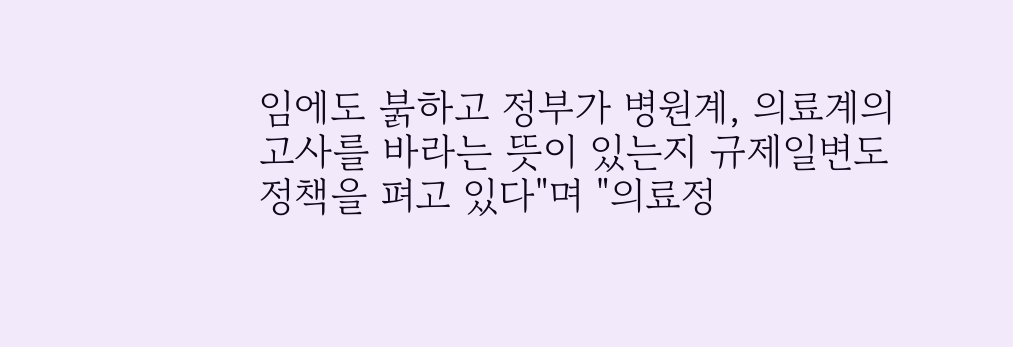임에도 붉하고 정부가 병원계, 의료계의 고사를 바라는 뜻이 있는지 규제일변도 정책을 펴고 있다"며 "의료정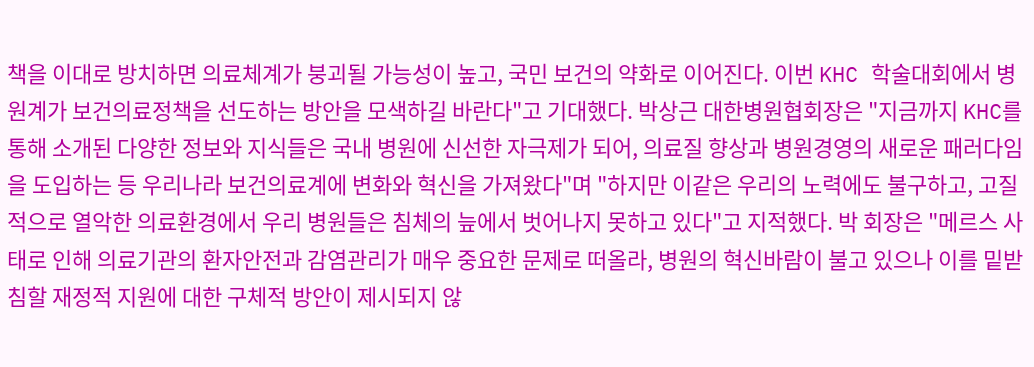책을 이대로 방치하면 의료체계가 붕괴될 가능성이 높고, 국민 보건의 약화로 이어진다. 이번 KHC 학술대회에서 병원계가 보건의료정책을 선도하는 방안을 모색하길 바란다"고 기대했다. 박상근 대한병원협회장은 "지금까지 KHC를 통해 소개된 다양한 정보와 지식들은 국내 병원에 신선한 자극제가 되어, 의료질 향상과 병원경영의 새로운 패러다임을 도입하는 등 우리나라 보건의료계에 변화와 혁신을 가져왔다"며 "하지만 이같은 우리의 노력에도 불구하고, 고질적으로 열악한 의료환경에서 우리 병원들은 침체의 늪에서 벗어나지 못하고 있다"고 지적했다. 박 회장은 "메르스 사태로 인해 의료기관의 환자안전과 감염관리가 매우 중요한 문제로 떠올라, 병원의 혁신바람이 불고 있으나 이를 밑받침할 재정적 지원에 대한 구체적 방안이 제시되지 않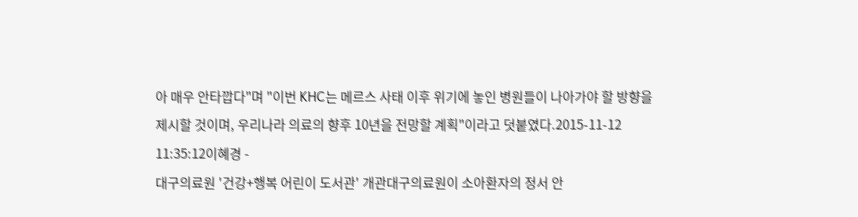아 매우 안타깝다"며 "이번 KHC는 메르스 사태 이후 위기에 놓인 병원들이 나아가야 할 방향을 제시할 것이며, 우리나라 의료의 향후 10년을 전망할 계획"이라고 덧붙였다.2015-11-12 11:35:12이혜경 -
대구의료원 '건강+행복 어린이 도서관' 개관대구의료원이 소아환자의 정서 안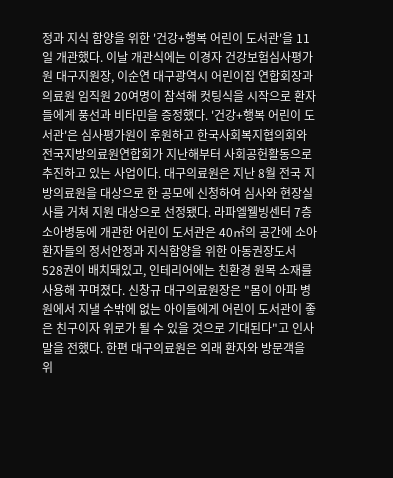정과 지식 함양을 위한 '건강+행복 어린이 도서관'을 11일 개관했다. 이날 개관식에는 이경자 건강보험심사평가원 대구지원장, 이순연 대구광역시 어린이집 연합회장과 의료원 임직원 20여명이 참석해 컷팅식을 시작으로 환자들에게 풍선과 비타민을 증정했다. '건강+행복 어린이 도서관'은 심사평가원이 후원하고 한국사회복지협의회와 전국지방의료원연합회가 지난해부터 사회공헌활동으로 추진하고 있는 사업이다. 대구의료원은 지난 8월 전국 지방의료원을 대상으로 한 공모에 신청하여 심사와 현장실사를 거쳐 지원 대상으로 선정됐다. 라파엘웰빙센터 7층 소아병동에 개관한 어린이 도서관은 40㎡의 공간에 소아환자들의 정서안정과 지식함양을 위한 아동권장도서 528권이 배치돼있고, 인테리어에는 친환경 원목 소재를 사용해 꾸며졌다. 신창규 대구의료원장은 "몸이 아파 병원에서 지낼 수밖에 없는 아이들에게 어린이 도서관이 좋은 친구이자 위로가 될 수 있을 것으로 기대된다"고 인사말을 전했다. 한편 대구의료원은 외래 환자와 방문객을 위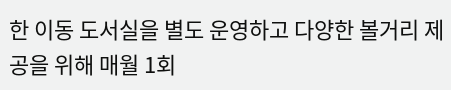한 이동 도서실을 별도 운영하고 다양한 볼거리 제공을 위해 매월 1회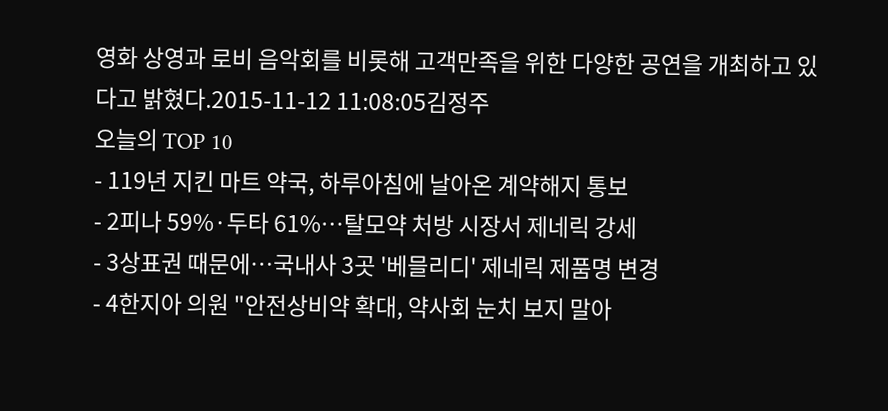영화 상영과 로비 음악회를 비롯해 고객만족을 위한 다양한 공연을 개최하고 있다고 밝혔다.2015-11-12 11:08:05김정주
오늘의 TOP 10
- 119년 지킨 마트 약국, 하루아침에 날아온 계약해지 통보
- 2피나 59%·두타 61%…탈모약 처방 시장서 제네릭 강세
- 3상표권 때문에…국내사 3곳 '베믈리디' 제네릭 제품명 변경
- 4한지아 의원 "안전상비약 확대, 약사회 눈치 보지 말아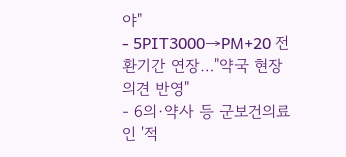야"
- 5PIT3000→PM+20 전환기간 연장…"약국 현장 의견 반영"
- 6의·약사 등 군보건의료인 '적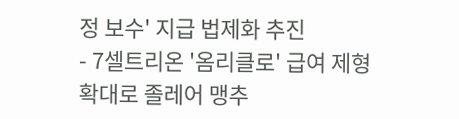정 보수' 지급 법제화 추진
- 7셀트리온 '옴리클로' 급여 제형 확대로 졸레어 맹추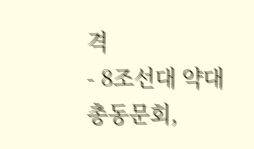격
- 8조선대 약대 총동문회,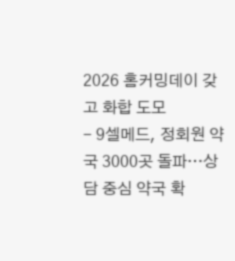2026 홈커밍데이 갖고 화합 도모
- 9셀메드, 정회원 약국 3000곳 돌파…상담 중심 약국 확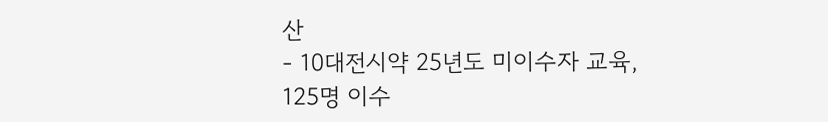산
- 10대전시약 25년도 미이수자 교육, 125명 이수